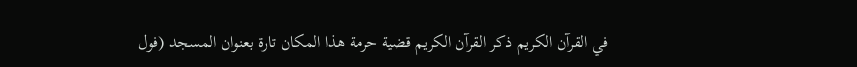في القرآن الكريم ذكر القرآن الكريم قضية حرمة هذا المكان تارة بعنوان المسجد (فول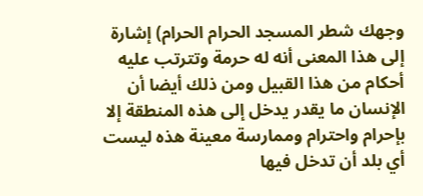وجهك شطر المسجد الحرام الحرام) إشارة إلى هذا المعنى أنه له حرمة وتترتب عليه أحكام من هذا القبيل ومن ذلك أيضا أن الإنسان ما يقدر يدخل إلى هذه المنطقة إلا بإحرام واحترام وممارسة معينة هذه ليست أي بلد أن تدخل فيها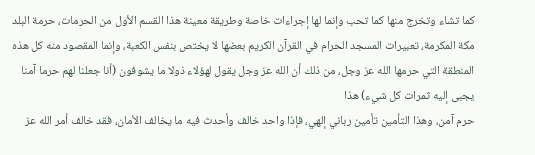كما تشاء وتخرج منها كما تحب وإنما لها إجراءات خاصة وطريقة معينة هذا القسم الأول من الحرمات، حرمة البلد مكة المكرمة، تعبيرات المسجد الحرام في القرآن الكريم بعضها لا يختص بنفس الكعبة، وإنما المقصود منه كل هذه المنطقة التي حرمها الله عز وجل، من ذلك أن الله عز وجل يقول لهؤلاء ذولا ما يشوفون (أنا جعلنا لهم حرما آمنا يجبى إليه ثمرات كل شيء) هذا
حرم آمن، وهذا التأمين تأمين رباني إلهي، فإذا واحد خالف وأحدث فيه ما يخالف الأمان، فقد خالف أمر الله عز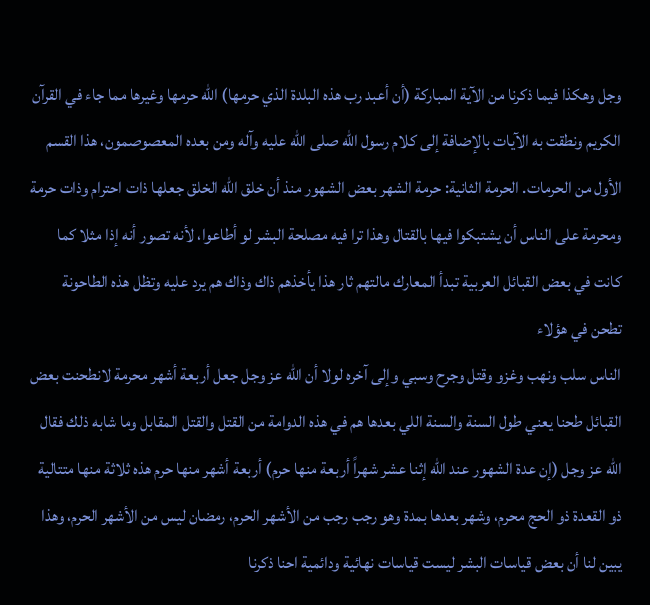وجل وهكذا فيما ذكرنا من الآية المباركة (أن أعبد رب هذه البلدة الذي حرمها) الله حرمها وغيرها مما جاء في القرآن الكريم ونطقت به الآيات بالإضافة إلى كلام رسول الله صلى الله عليه وآله ومن بعده المعصوصمون، هذا القسم الأول من الحرمات. الحرمة الثانية: حرمة الشهر بعض الشهور منذ أن خلق الله الخلق جعلها ذات احترام وذات حرمة ومحرمة على الناس أن يشتبكوا فيها بالقتال وهذا ترا فيه مصلحة البشر لو أطاعوا، لأنه تصور أنه إذا مثلا كما كانت في بعض القبائل العربية تبدأ المعارك مالتهم ثار هذا يأخذهم ذاك وذاك هم يرد عليه وتظل هذه الطاحونة تطحن في هؤلاء
الناس سلب ونهب وغزو وقتل وجرح وسبي وإلى آخره لولا أن الله عز وجل جعل أربعة أشهر محرمة لانطحنت بعض القبائل طحنا يعني طول السنة والسنة اللي بعدها هم في هذه الدوامة من القتل والقتل المقابل وما شابه ذلك فقال الله عز وجل (إن عدة الشهور عند الله إثنا عشر شهراً أربعة منها حرم) أربعة أشهر منها حرم هذه ثلاثة منها متتالية ذو القعدة ذو الحج محرم، وشهر بعدها بمدة وهو رجب رجب من الأشهر الحرم، رمضان ليس من الأشهر الحرم، وهذا يبين لنا أن بعض قياسات البشر ليست قياسات نهائية ودائمية احنا ذكرنا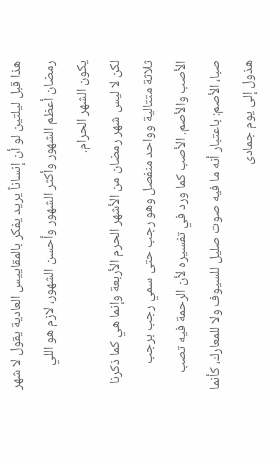هذا قبل ليلتين لو أن إنساناً يريد يفكر بالمقاييس العادية يقول لا شهر رمضان أعظم الشهور وأكثر الشهور وأحسن الشهور، لازم هو اللي يكون الشهر الحرام.
لكن لا ليس شهر رمضان من الأشهر الحرم الأربعة وإنما هي كما ذكرنا ثلاثة متتالية وواحد منفصل وهو رجب حتى سمي رجب برجب الأصب والأصم. الأصب كما ورد في تفسيره لأن الرحمة فيه تصب صبا، الأصم: باعتبار أنه ما فيه صوت صليل للسيوف ولا للمعارك، كأنما هذول إلى يوم جمادى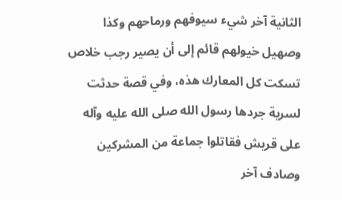الثانية آخر شيء سيوفهم ورماحهم وكذا وصهيل خيولهم قائم إلى أن يصير رجب خلاص تسكت كل المعارك هذه، وفي قصة حدثت لسرية جردها رسول الله صلى الله عليه وآله على قريش فقاتلوا جماعة من المشركين وصادف آخر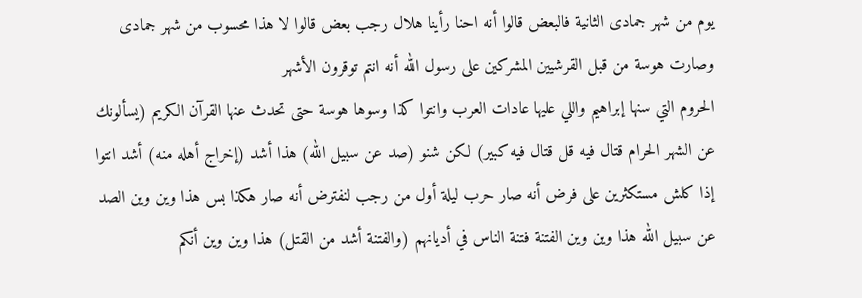يوم من شهر جمادى الثانية فالبعض قالوا أنه احنا رأينا هلال رجب بعض قالوا لا هذا محسوب من شهر جمادى وصارت هوسة من قبل القرشيين المشركين على رسول الله أنه انتم توقرون الأشهر
الحروم التي سنها إبراهيم واللي عليها عادات العرب وانتوا كذا وسوها هوسة حتى تحدث عنها القرآن الكريم (يسألونك عن الشهر الحرام قتال فيه قل قتال فيه كبير) لكن شنو (صد عن سبيل الله) هذا أشد (إخراج أهله منه) أشد انتوا إذا كلش مستكثرين على فرض أنه صار حرب ليلة أول من رجب لنفترض أنه صار هكذا بس هذا وين وين الصد عن سبيل الله هذا وين وين الفتنة فتنة الناس في أديانهم (والفتنة أشد من القتل) هذا وين وين أنكم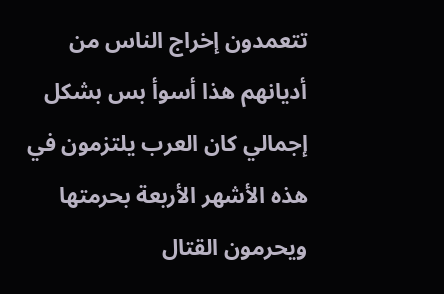تتعمدون إخراج الناس من أديانهم هذا أسوأ بس بشكل إجمالي كان العرب يلتزمون في هذه الأشهر الأربعة بحرمتها ويحرمون القتال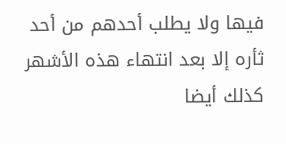فيها ولا يطلب أحدهم من أحد ثأره إلا بعد انتهاء هذه الأشهر كذلك أيضا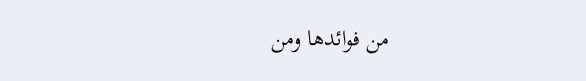من فوائدها ومن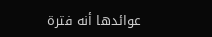عوائدها أنه فترة